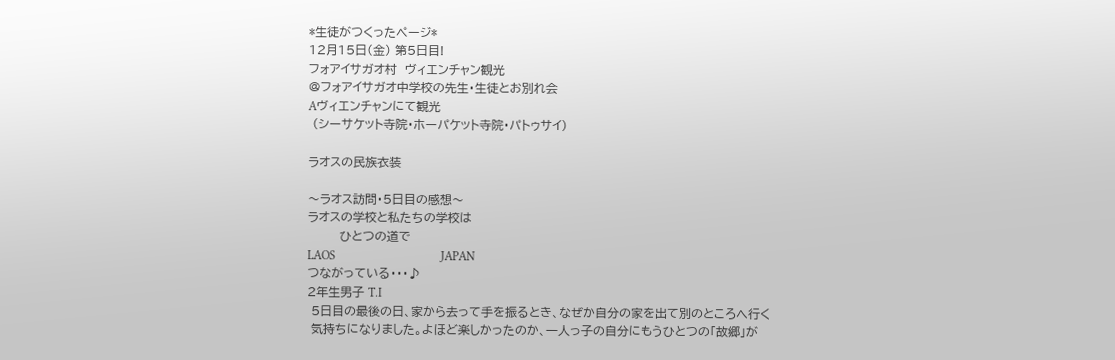*生徒がつくったページ*
12月15日(金) 第5日目!
フォアイサガオ村  ヴィエンチャン観光
@フォアイサガオ中学校の先生・生徒とお別れ会
Aヴィエンチャンにて観光
 (シーサケット寺院・ホーパケット寺院・パトゥサイ)

ラオスの民族衣装

〜ラオス訪問・5日目の感想〜
ラオスの学校と私たちの学校は
        ひとつの道で
LAOS                                   JAPAN
つながっている・・・♪
2年生男子 T.I
 5日目の最後の日、家から去って手を振るとき、なぜか自分の家を出て別のところへ行く
 気持ちになりました。よほど楽しかったのか、一人っ子の自分にもうひとつの「故郷」が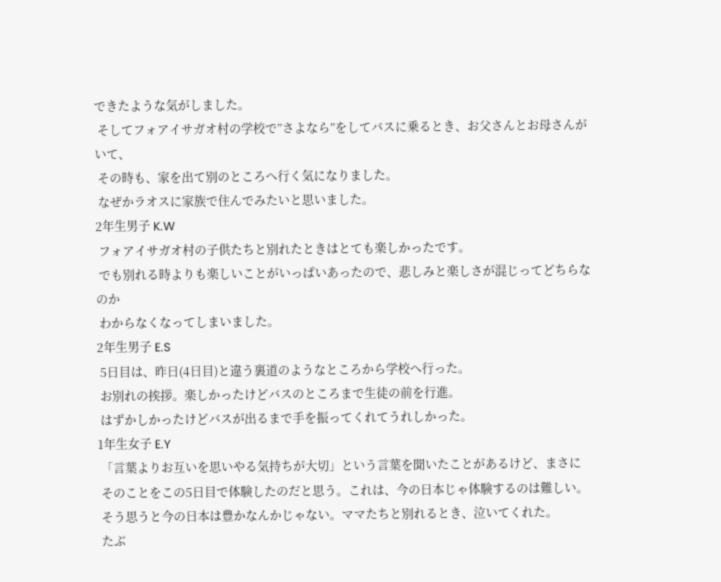できたような気がしました。
 そしてフォアイサガオ村の学校で”さよなら”をしてバスに乗るとき、お父さんとお母さんがいて、
 その時も、家を出て別のところへ行く気になりました。
 なぜかラオスに家族で住んでみたいと思いました。
2年生男子 K.W
 フォアイサガオ村の子供たちと別れたときはとても楽しかったです。
 でも別れる時よりも楽しいことがいっぱいあったので、悲しみと楽しさが混じってどちらなのか
 わからなくなってしまいました。
2年生男子 E.S
 5日目は、昨日(4日目)と違う裏道のようなところから学校へ行った。
 お別れの挨拶。楽しかったけどバスのところまで生徒の前を行進。
 はずかしかったけどバスが出るまで手を振ってくれてうれしかった。
1年生女子 E.Y
 「言葉よりお互いを思いやる気持ちが大切」という言葉を聞いたことがあるけど、まさに
 そのことをこの5日目で体験したのだと思う。これは、今の日本じゃ体験するのは難しい。
 そう思うと今の日本は豊かなんかじゃない。ママたちと別れるとき、泣いてくれた。
 たぶ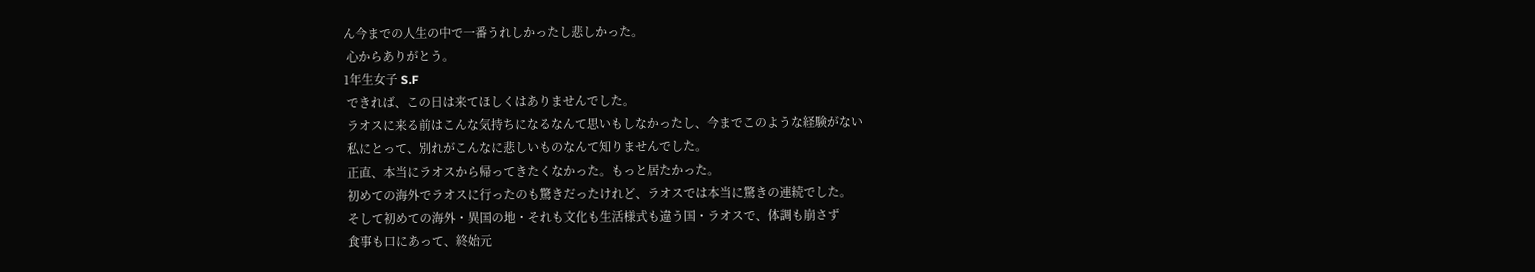ん今までの人生の中で一番うれしかったし悲しかった。
 心からありがとう。
1年生女子 S.F
 できれば、この日は来てほしくはありませんでした。
 ラオスに来る前はこんな気持ちになるなんて思いもしなかったし、今までこのような経験がない
 私にとって、別れがこんなに悲しいものなんて知りませんでした。
 正直、本当にラオスから帰ってきたくなかった。もっと居たかった。
 初めての海外でラオスに行ったのも驚きだったけれど、ラオスでは本当に驚きの連続でした。
 そして初めての海外・異国の地・それも文化も生活様式も違う国・ラオスで、体調も崩さず
 食事も口にあって、終始元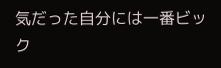気だった自分には一番ビック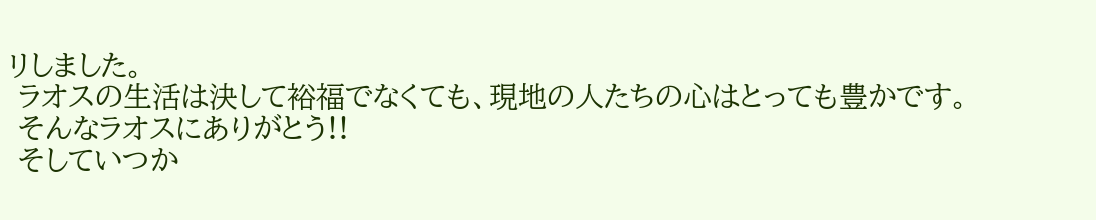リしました。
 ラオスの生活は決して裕福でなくても、現地の人たちの心はとっても豊かです。
 そんなラオスにありがとう!!
 そしていつか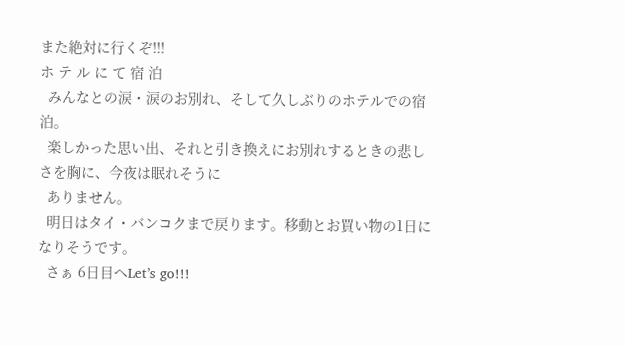また絶対に行くぞ!!!
ホ テ ル に て 宿 泊
  みんなとの涙・涙のお別れ、そして久しぶりのホテルでの宿泊。
  楽しかった思い出、それと引き換えにお別れするときの悲しさを胸に、今夜は眠れそうに
  ありません。
  明日はタイ・バンコクまで戻ります。移動とお買い物の1日になりそうです。
  さぁ 6日目へLet’s go!!!